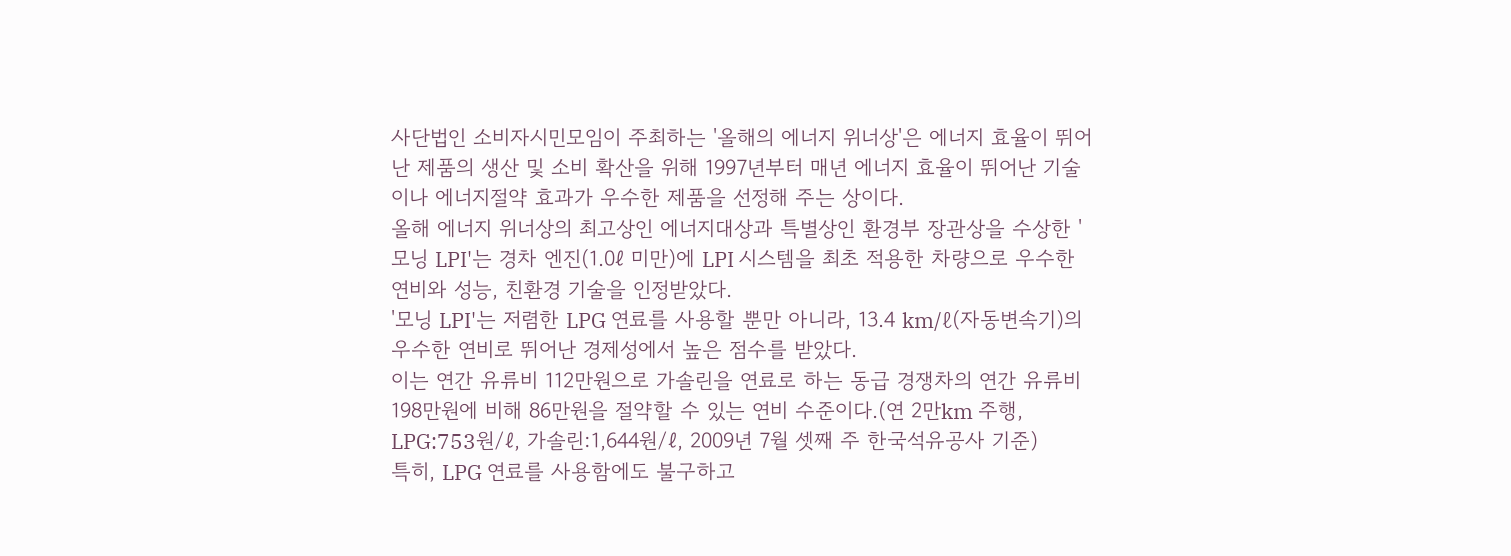사단법인 소비자시민모임이 주최하는 '올해의 에너지 위너상'은 에너지 효율이 뛰어난 제품의 생산 및 소비 확산을 위해 1997년부터 매년 에너지 효율이 뛰어난 기술이나 에너지절약 효과가 우수한 제품을 선정해 주는 상이다.
올해 에너지 위너상의 최고상인 에너지대상과 특별상인 환경부 장관상을 수상한 '모닝 LPI'는 경차 엔진(1.0ℓ 미만)에 LPI 시스템을 최초 적용한 차량으로 우수한 연비와 성능, 친환경 기술을 인정받았다.
'모닝 LPI'는 저렴한 LPG 연료를 사용할 뿐만 아니라, 13.4 km/ℓ(자동변속기)의 우수한 연비로 뛰어난 경제성에서 높은 점수를 받았다.
이는 연간 유류비 112만원으로 가솔린을 연료로 하는 동급 경쟁차의 연간 유류비 198만원에 비해 86만원을 절약할 수 있는 연비 수준이다.(연 2만km 주행, LPG:753원/ℓ, 가솔린:1,644원/ℓ, 2009년 7월 셋째 주 한국석유공사 기준)
특히, LPG 연료를 사용함에도 불구하고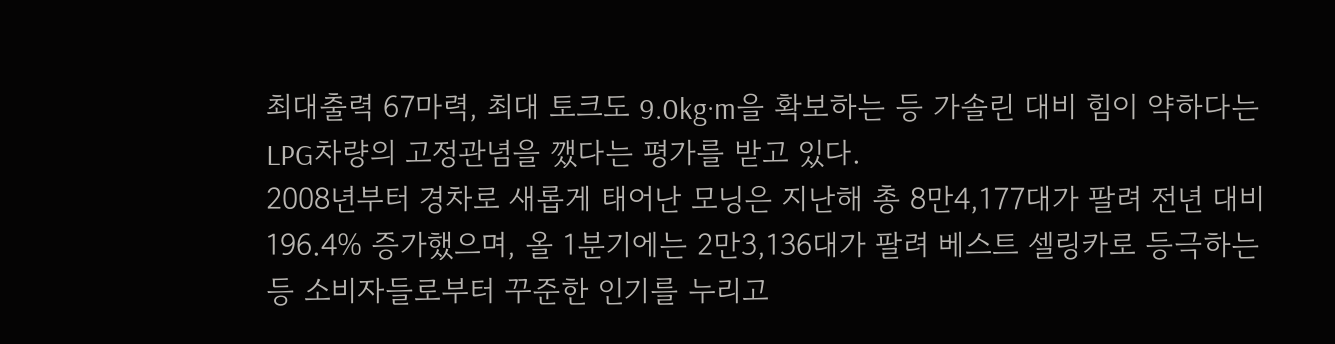최대출력 67마력, 최대 토크도 9.0kg·m을 확보하는 등 가솔린 대비 힘이 약하다는 LPG차량의 고정관념을 깼다는 평가를 받고 있다.
2008년부터 경차로 새롭게 태어난 모닝은 지난해 총 8만4,177대가 팔려 전년 대비 196.4% 증가했으며, 올 1분기에는 2만3,136대가 팔려 베스트 셀링카로 등극하는 등 소비자들로부터 꾸준한 인기를 누리고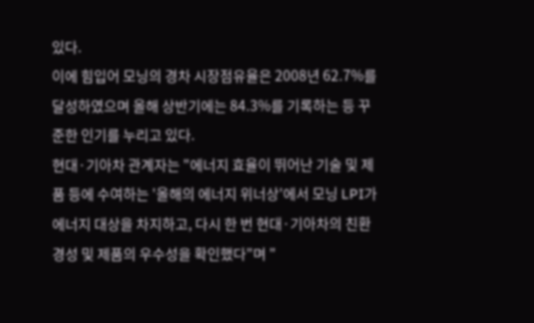있다.
이에 힘입어 모닝의 경차 시장점유율은 2008년 62.7%를 달성하였으며 올해 상반기에는 84.3%를 기록하는 등 꾸준한 인기를 누리고 있다.
현대·기아차 관계자는 "에너지 효율이 뛰어난 기술 및 제품 등에 수여하는 '올해의 에너지 위너상'에서 모닝 LPI가 에너지 대상을 차지하고, 다시 한 번 현대·기아차의 친환경성 및 제품의 우수성을 확인했다"며 "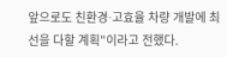앞으로도 친환경∙고효율 차량 개발에 최선을 다할 계획"이라고 전했다.